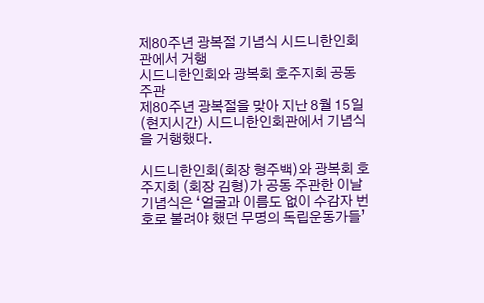제80주년 광복절 기념식 시드니한인회관에서 거행
시드니한인회와 광복회 호주지회 공동 주관
제80주년 광복절을 맞아 지난 8월 15일 (현지시간) 시드니한인회관에서 기념식을 거행했다.

시드니한인회(회장 형주백)와 광복회 호주지회 (회장 김형)가 공동 주관한 이날 기념식은 ‘얼굴과 이름도 없이 수감자 번호로 불려야 했던 무명의 독립운동가들’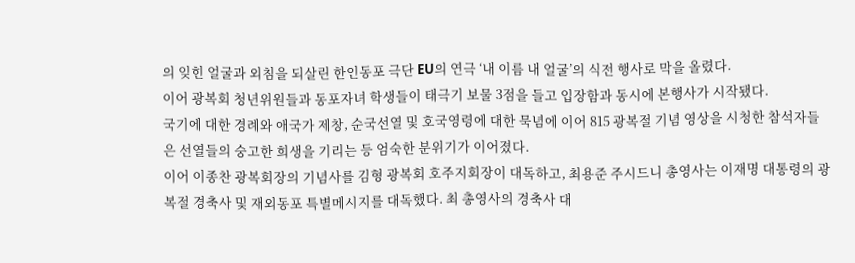의 잊힌 얼굴과 외침을 되살린 한인동포 극단 EU의 연극 ‘내 이름 내 얼굴’의 식전 행사로 막을 올렸다.
이어 광복회 청년위원들과 동포자녀 학생들이 태극기 보물 3점을 들고 입장함과 동시에 본행사가 시작됐다.
국기에 대한 경례와 애국가 제창, 순국선열 및 호국영령에 대한 묵념에 이어 815 광복절 기념 영상을 시청한 참석자들은 선열들의 숭고한 희생을 기리는 등 엄숙한 분위기가 이어졌다.
이어 이종찬 광복회장의 기념사를 김형 광복회 호주지회장이 대독하고, 최용준 주시드니 총영사는 이재명 대통령의 광복절 경축사 및 재외동포 특별메시지를 대독했다. 최 총영사의 경축사 대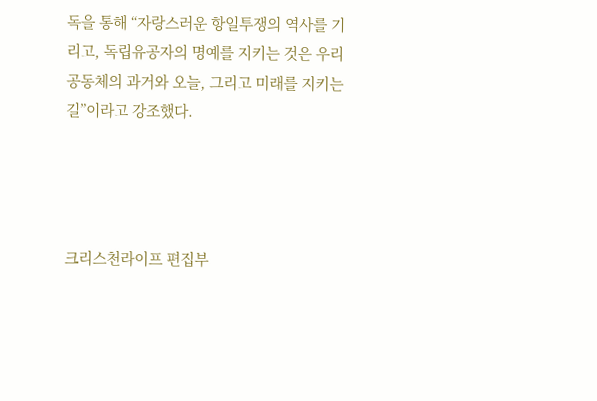독을 통해 “자랑스러운 항일투쟁의 역사를 기리고, 독립유공자의 명예를 지키는 것은 우리 공동체의 과거와 오늘, 그리고 미래를 지키는 길”이라고 강조했다.




크리스천라이프 편집부